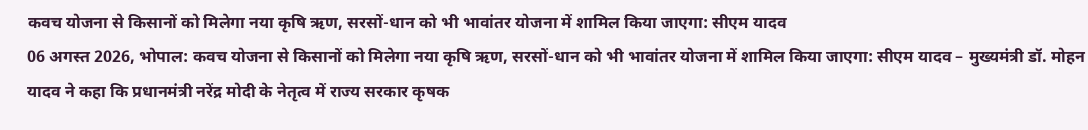कवच योजना से किसानों को मिलेगा नया कृषि ऋण, सरसों-धान को भी भावांतर योजना में शामिल किया जाएगा: सीएम यादव
06 अगस्त 2026, भोपाल: कवच योजना से किसानों को मिलेगा नया कृषि ऋण, सरसों-धान को भी भावांतर योजना में शामिल किया जाएगा: सीएम यादव – मुख्यमंत्री डॉ. मोहन यादव ने कहा कि प्रधानमंत्री नरेंद्र मोदी के नेतृत्व में राज्य सरकार कृषक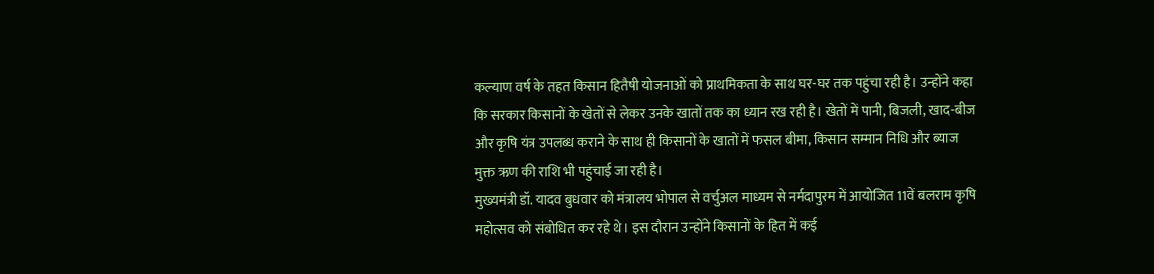कल्याण वर्ष के तहत किसान हितैषी योजनाओं को प्राथमिकता के साथ घर-घर तक पहुंचा रही है। उन्होंने कहा कि सरकार किसानों के खेतों से लेकर उनके खातों तक का ध्यान रख रही है। खेतों में पानी, बिजली, खाद-बीज और कृषि यंत्र उपलब्ध कराने के साथ ही किसानों के खातों में फसल बीमा, किसान सम्मान निधि और ब्याज मुक्त ऋण की राशि भी पहुंचाई जा रही है।
मुख्यमंत्री डॉ. यादव बुधवार को मंत्रालय भोपाल से वर्चुअल माध्यम से नर्मदापुरम में आयोजित 11वें बलराम कृषि महोत्सव को संबोधित कर रहे थे। इस दौरान उन्होंने किसानों के हित में कई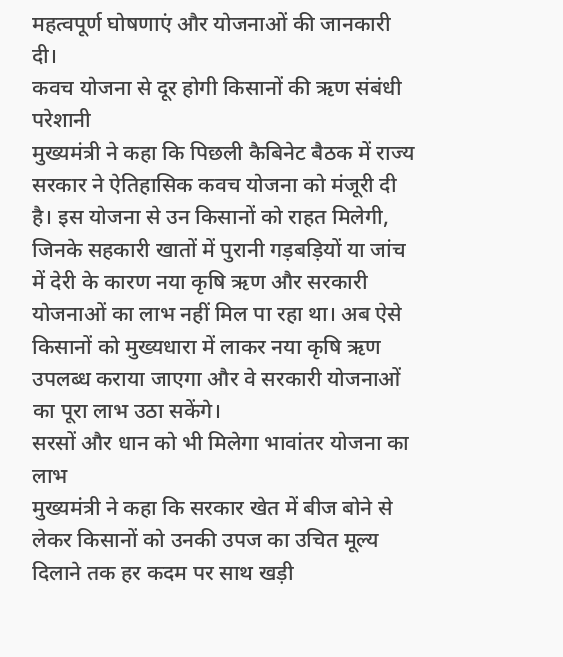महत्वपूर्ण घोषणाएं और योजनाओं की जानकारी दी।
कवच योजना से दूर होगी किसानों की ऋण संबंधी परेशानी
मुख्यमंत्री ने कहा कि पिछली कैबिनेट बैठक में राज्य सरकार ने ऐतिहासिक कवच योजना को मंजूरी दी है। इस योजना से उन किसानों को राहत मिलेगी, जिनके सहकारी खातों में पुरानी गड़बड़ियों या जांच में देरी के कारण नया कृषि ऋण और सरकारी योजनाओं का लाभ नहीं मिल पा रहा था। अब ऐसे किसानों को मुख्यधारा में लाकर नया कृषि ऋण उपलब्ध कराया जाएगा और वे सरकारी योजनाओं का पूरा लाभ उठा सकेंगे।
सरसों और धान को भी मिलेगा भावांतर योजना का लाभ
मुख्यमंत्री ने कहा कि सरकार खेत में बीज बोने से लेकर किसानों को उनकी उपज का उचित मूल्य दिलाने तक हर कदम पर साथ खड़ी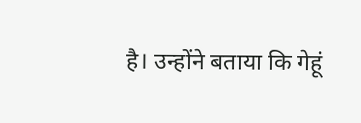है। उन्होंने बताया कि गेहूं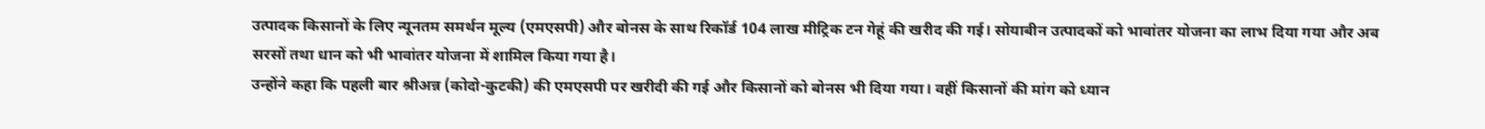उत्पादक किसानों के लिए न्यूनतम समर्थन मूल्य (एमएसपी) और बोनस के साथ रिकॉर्ड 104 लाख मीट्रिक टन गेहूं की खरीद की गई। सोयाबीन उत्पादकों को भावांतर योजना का लाभ दिया गया और अब सरसों तथा धान को भी भावांतर योजना में शामिल किया गया है।
उन्होंने कहा कि पहली बार श्रीअन्न (कोदो-कुटकी) की एमएसपी पर खरीदी की गई और किसानों को बोनस भी दिया गया। वहीं किसानों की मांग को ध्यान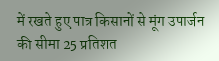में रखते हुए पात्र किसानों से मूंग उपार्जन की सीमा 25 प्रतिशत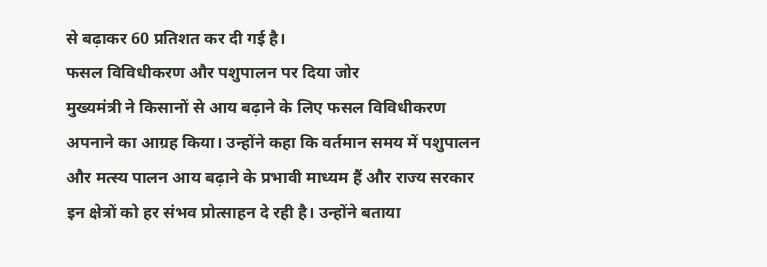से बढ़ाकर 60 प्रतिशत कर दी गई है।
फसल विविधीकरण और पशुपालन पर दिया जोर
मुख्यमंत्री ने किसानों से आय बढ़ाने के लिए फसल विविधीकरण अपनाने का आग्रह किया। उन्होंने कहा कि वर्तमान समय में पशुपालन और मत्स्य पालन आय बढ़ाने के प्रभावी माध्यम हैं और राज्य सरकार इन क्षेत्रों को हर संभव प्रोत्साहन दे रही है। उन्होंने बताया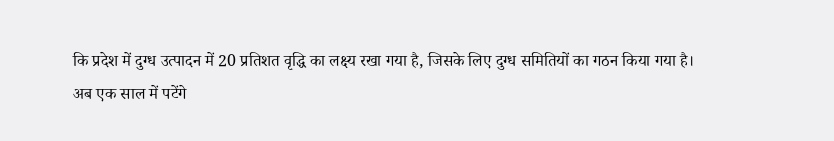कि प्रदेश में दुग्ध उत्पादन में 20 प्रतिशत वृद्धि का लक्ष्य रखा गया है, जिसके लिए दुग्ध समितियों का गठन किया गया है।
अब एक साल में पटेंगे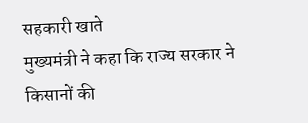सहकारी खाते
मुख्यमंत्री ने कहा कि राज्य सरकार ने किसानों की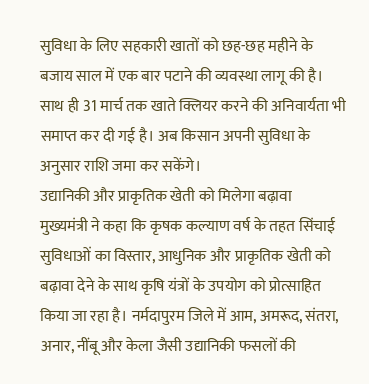सुविधा के लिए सहकारी खातों को छह-छह महीने के बजाय साल में एक बार पटाने की व्यवस्था लागू की है। साथ ही 31 मार्च तक खाते क्लियर करने की अनिवार्यता भी समाप्त कर दी गई है। अब किसान अपनी सुविधा के अनुसार राशि जमा कर सकेंगे।
उद्यानिकी और प्राकृतिक खेती को मिलेगा बढ़ावा
मुख्यमंत्री ने कहा कि कृषक कल्याण वर्ष के तहत सिंचाई सुविधाओं का विस्तार, आधुनिक और प्राकृतिक खेती को बढ़ावा देने के साथ कृषि यंत्रों के उपयोग को प्रोत्साहित किया जा रहा है। नर्मदापुरम जिले में आम, अमरूद, संतरा, अनार, नींबू और केला जैसी उद्यानिकी फसलों की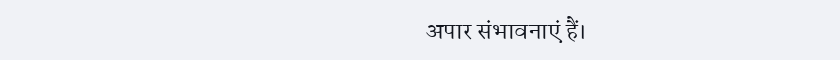अपार संभावनाएं हैं।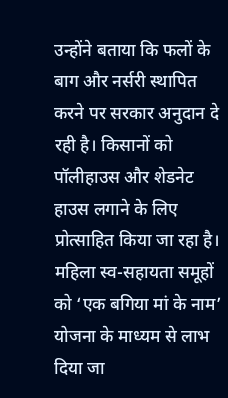उन्होंने बताया कि फलों के बाग और नर्सरी स्थापित करने पर सरकार अनुदान दे रही है। किसानों को पॉलीहाउस और शेडनेट हाउस लगाने के लिए प्रोत्साहित किया जा रहा है। महिला स्व-सहायता समूहों को ‘एक बगिया मां के नाम’ योजना के माध्यम से लाभ दिया जा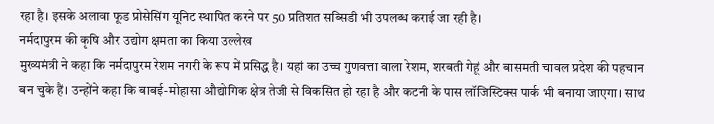रहा है। इसके अलावा फूड प्रोसेसिंग यूनिट स्थापित करने पर 50 प्रतिशत सब्सिडी भी उपलब्ध कराई जा रही है।
नर्मदापुरम की कृषि और उद्योग क्षमता का किया उल्लेख
मुख्यमंत्री ने कहा कि नर्मदापुरम रेशम नगरी के रूप में प्रसिद्ध है। यहां का उच्च गुणवत्ता वाला रेशम, शरबती गेहूं और बासमती चावल प्रदेश की पहचान बन चुके हैं। उन्होंने कहा कि बाबई-मोहासा औद्योगिक क्षेत्र तेजी से विकसित हो रहा है और कटनी के पास लॉजिस्टिक्स पार्क भी बनाया जाएगा। साथ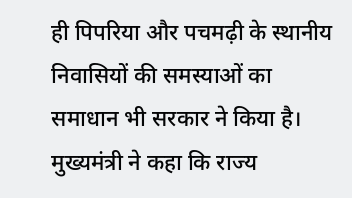ही पिपरिया और पचमढ़ी के स्थानीय निवासियों की समस्याओं का समाधान भी सरकार ने किया है।
मुख्यमंत्री ने कहा कि राज्य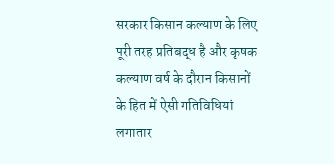सरकार किसान कल्याण के लिए पूरी तरह प्रतिबद्ध है और कृषक कल्याण वर्ष के दौरान किसानों के हित में ऐसी गतिविधियां लगातार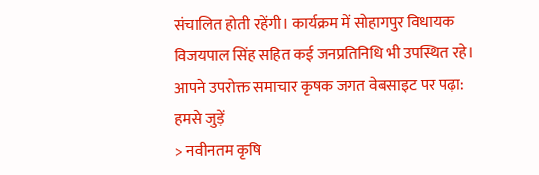संचालित होती रहेंगी। कार्यक्रम में सोहागपुर विधायक विजयपाल सिंह सहित कई जनप्रतिनिधि भी उपस्थित रहे।
आपने उपरोक्त समाचार कृषक जगत वेबसाइट पर पढ़ा: हमसे जुड़ें
> नवीनतम कृषि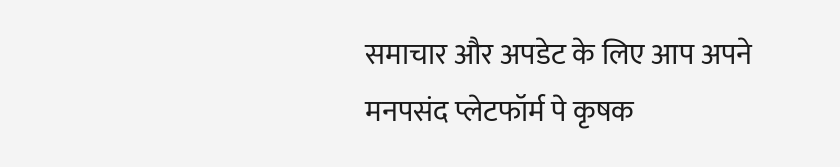समाचार और अपडेट के लिए आप अपने मनपसंद प्लेटफॉर्म पे कृषक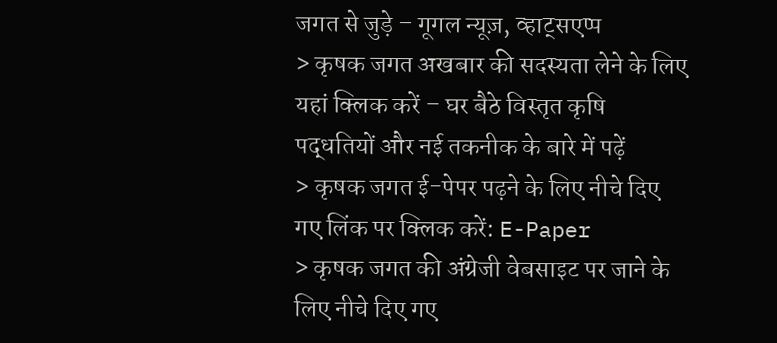जगत से जुड़े – गूगल न्यूज़, व्हाट्सएप्प
> कृषक जगत अखबार की सदस्यता लेने के लिए यहां क्लिक करें – घर बैठे विस्तृत कृषि पद्धतियों और नई तकनीक के बारे में पढ़ें
> कृषक जगत ई-पेपर पढ़ने के लिए नीचे दिए गए लिंक पर क्लिक करें: E-Paper
> कृषक जगत की अंग्रेजी वेबसाइट पर जाने के लिए नीचे दिए गए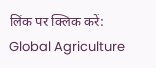लिंक पर क्लिक करें: Global Agriculture